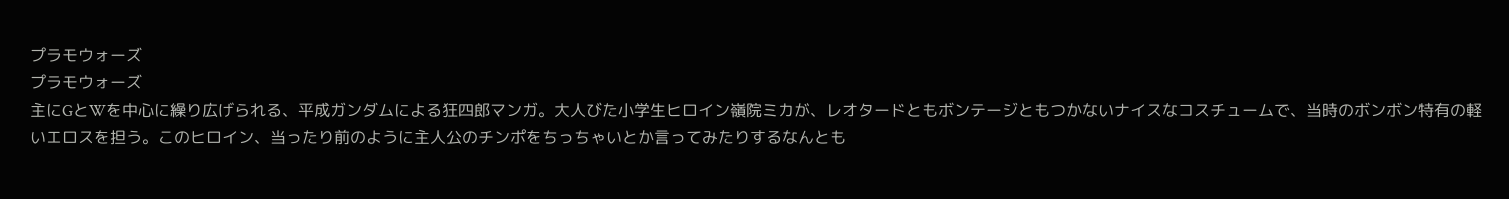プラモウォーズ
プラモウォーズ
主にGとWを中心に繰り広げられる、平成ガンダムによる狂四郎マンガ。大人びた小学生ヒロイン嶺院ミカが、レオタードともボンテージともつかないナイスなコスチュームで、当時のボンボン特有の軽いエロスを担う。このヒロイン、当ったり前のように主人公のチンポをちっちゃいとか言ってみたりするなんとも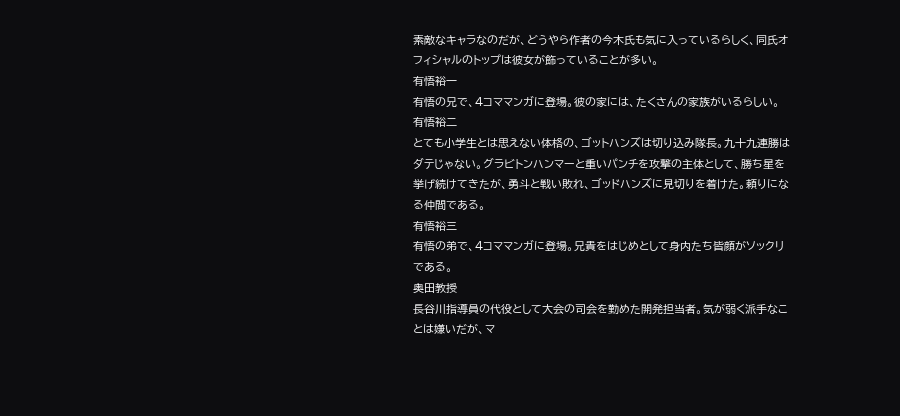素敵なキャラなのだが、どうやら作者の今木氏も気に入っているらしく、同氏オフィシャルのトップは彼女が飾っていることが多い。
有悟裕一
有悟の兄で、4コママンガに登場。彼の家には、たくさんの家族がいるらしい。
有悟裕二
とても小学生とは思えない体格の、ゴットハンズは切り込み隊長。九十九連勝はダテじゃない。グラビトンハンマーと重いパンチを攻撃の主体として、勝ち星を挙げ続けてきたが、勇斗と戦い敗れ、ゴッドハンズに見切りを着けた。頼りになる仲間である。
有悟裕三
有悟の弟で、4コママンガに登場。兄貴をはじめとして身内たち皆顔がソックリである。
奥田教授
長谷川指導員の代役として大会の司会を勤めた開発担当者。気が弱く派手なことは嫌いだが、マ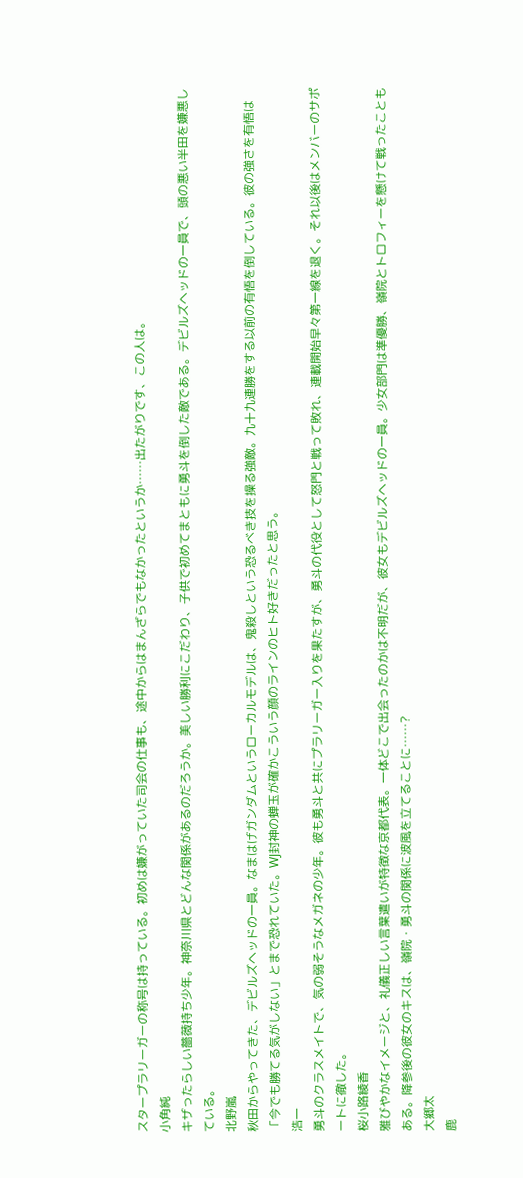スタープラリーガーの称号は持っている。初めは嫌がっていた司会の仕事も、途中からはまんざらでもなかったというか……出たがりです、この人は。
小角純
キザったらしい薔薇持ち少年。神奈川県とどんな関係があるのだろうか。美しい勝利にこだわり、子供で初めてまともに勇斗を倒した敵である。デビルズヘッドの一員で、頭の悪い半田を嫌悪している。
北野嵐
秋田からやってきた、デビルズヘッドの一員。なまはげガンダムというローカルモデルは、鬼殺しという恐るべき技を操る強敵。九十九連勝をする以前の有悟を倒している。彼の強さを有悟は「今でも勝てる気がしない」とまで恐れていた。WJ封神の蝉玉が確かこういう顔のラインのヒト好きだったと思う。
浩一
勇斗のクラスメイトで、気の弱そうなメガネの少年。彼も勇斗と共にプラリーガー入りを果たすが、勇斗の代役として怒門と戦って敗れ、連載開始早々第一線を退く。それ以後はメンバーのサポートに徹した。
桜小路綾香
雅びやかなイメージと、礼儀正しい言葉遣いが特徴な京都代表。一体どこで出会ったのかは不明だが、彼女もデビルズヘッドの一員。少女部門は準優勝、嶺院とトロフィーを懸けて戦ったこともある。降参後の彼女のキスは、嶺院・勇斗の関係に波風を立てることに……?
大郷太
鹿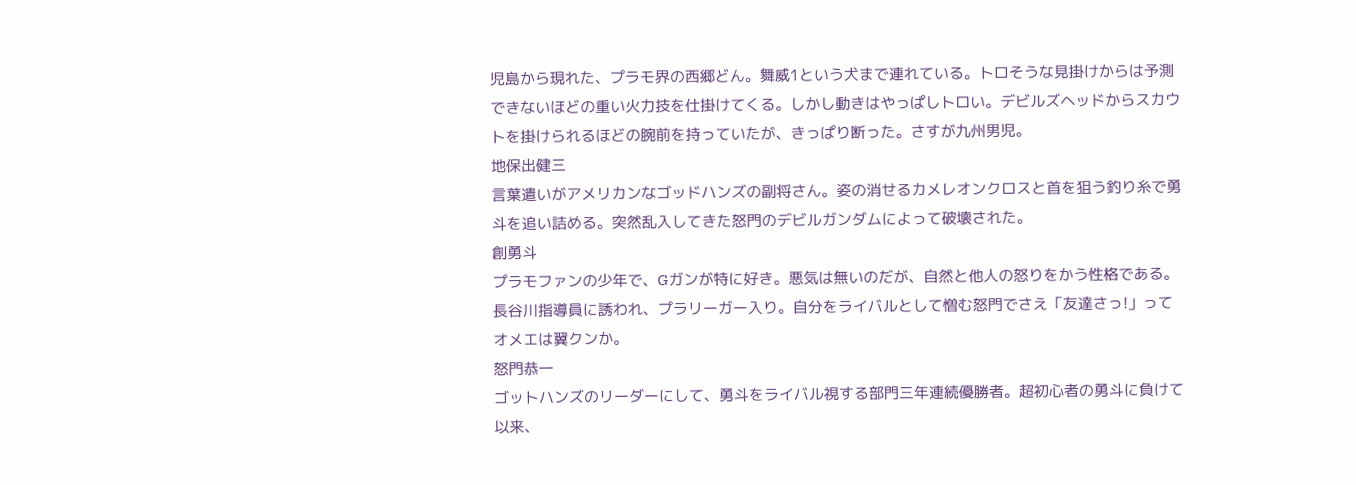児島から現れた、プラモ界の西郷どん。舞威1という犬まで連れている。トロそうな見掛けからは予測できないほどの重い火力技を仕掛けてくる。しかし動きはやっぱしトロい。デビルズヘッドからスカウトを掛けられるほどの腕前を持っていたが、きっぱり断った。さすが九州男児。
地保出健三
言葉遣いがアメリカンなゴッドハンズの副将さん。姿の消せるカメレオンクロスと首を狙う釣り糸で勇斗を追い詰める。突然乱入してきた怒門のデビルガンダムによって破壊された。
創勇斗
プラモファンの少年で、Gガンが特に好き。悪気は無いのだが、自然と他人の怒りをかう性格である。長谷川指導員に誘われ、プラリーガー入り。自分をライバルとして憎む怒門でさえ「友達さっ!」ってオメエは翼クンか。
怒門恭一
ゴットハンズのリーダーにして、勇斗をライバル視する部門三年連続優勝者。超初心者の勇斗に負けて以来、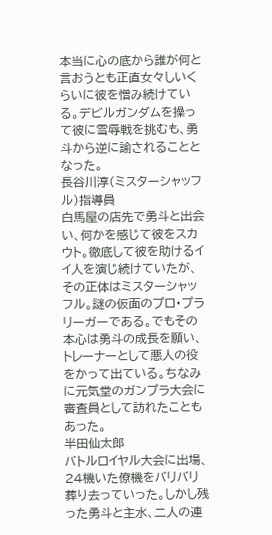本当に心の底から誰が何と言おうとも正直女々しいくらいに彼を憎み続けている。デビルガンダムを操って彼に雪辱戦を挑むも、勇斗から逆に諭されることとなった。
長谷川淳(ミスターシャッフル)指導員
白馬屋の店先で勇斗と出会い、何かを感じて彼をスカウト。徹底して彼を助けるイイ人を演じ続けていたが、その正体はミスターシャッフル。謎の仮面のプロ・プラリーガーである。でもその本心は勇斗の成長を願い、トレーナーとして悪人の役をかって出ている。ちなみに元気堂のガンプラ大会に審査員として訪れたこともあった。
半田仙太郎
バトルロイヤル大会に出場、24機いた僚機をバリバリ葬り去っていった。しかし残った勇斗と主水、二人の連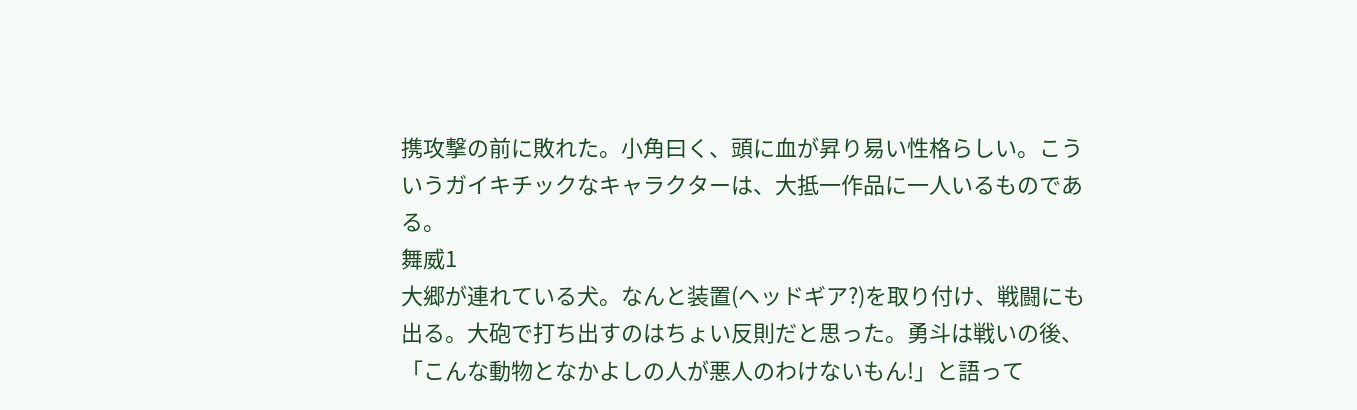携攻撃の前に敗れた。小角曰く、頭に血が昇り易い性格らしい。こういうガイキチックなキャラクターは、大抵一作品に一人いるものである。
舞威1
大郷が連れている犬。なんと装置(ヘッドギア?)を取り付け、戦闘にも出る。大砲で打ち出すのはちょい反則だと思った。勇斗は戦いの後、「こんな動物となかよしの人が悪人のわけないもん!」と語って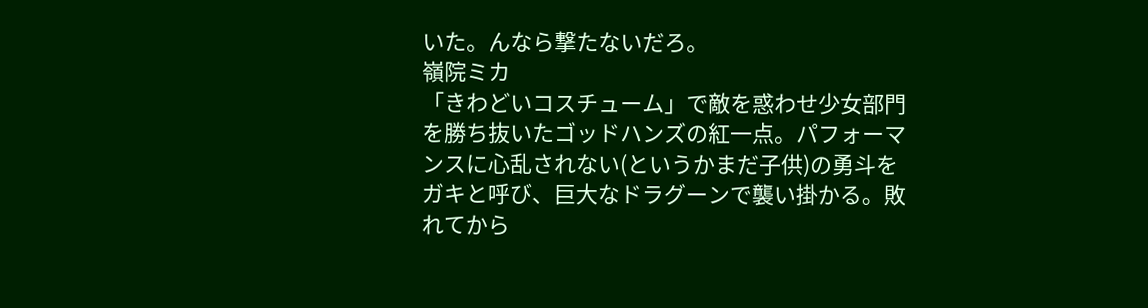いた。んなら撃たないだろ。
嶺院ミカ
「きわどいコスチューム」で敵を惑わせ少女部門を勝ち抜いたゴッドハンズの紅一点。パフォーマンスに心乱されない(というかまだ子供)の勇斗をガキと呼び、巨大なドラグーンで襲い掛かる。敗れてから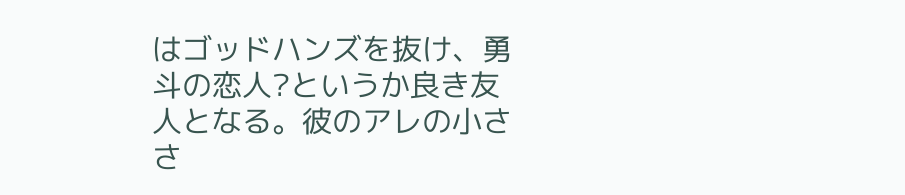はゴッドハンズを抜け、勇斗の恋人?というか良き友人となる。彼のアレの小ささ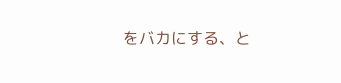をバカにする、と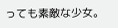っても素敵な少女。